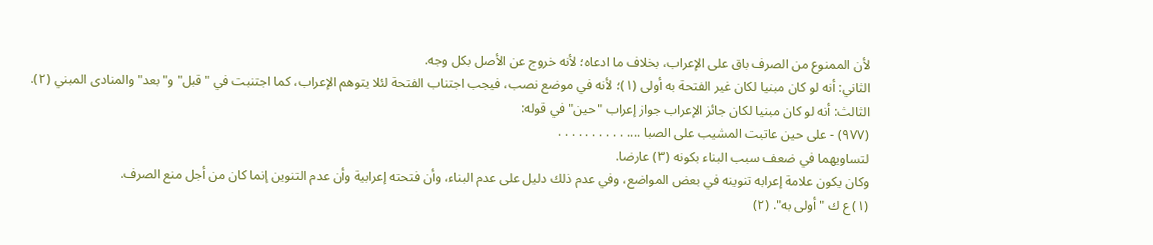لأن الممنوع من الصرف باق على الإعراب، بخلاف ما ادعاه؛ لأنه خروج عن الأصل بكل وجه.
الثاني: أنه لو كان مبنيا لكان غير الفتحة به أولى (١)؛ لأنه في موضع نصب، فيجب اجتناب الفتحة لئلا يتوهم الإعراب، كما اجتنبت في "قبل" و"بعد" والمنادى المبني (٢).
الثالث: أنه لو كان مبنيا لكان جائز الإعراب جواز إعراب "حين" في قوله:
(٩٧٧) - على حين عاتبت المشيب على الصبا .... . . . . . . . . . .
لتساويهما في ضعف سبب البناء بكونه (٣) عارضا.
وكان يكون علامة إعرابه تنوينه في بعض المواضع، وفي عدم ذلك دليل على عدم البناء، وأن فتحته إعرابية وأن عدم التنوين إنما كان من أجل منع الصرف.
(١) ع ك "أولى به". (٢)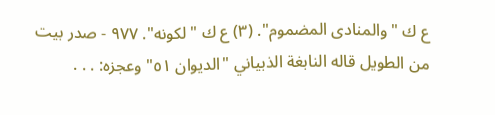ع ك "والمنادى المضموم". (٣) ع ك "لكونه". ٩٧٧ - صدر بيت من الطويل قاله النابغة الذبياني "الديوان ٥١" وعجزه: . . .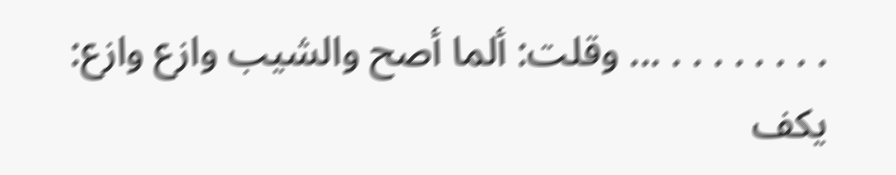. . . . . . . . ... وقلت: ألما أصح والشيب وازع وازع: يكف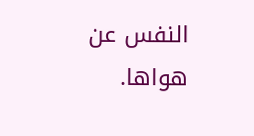النفس عن هواها.